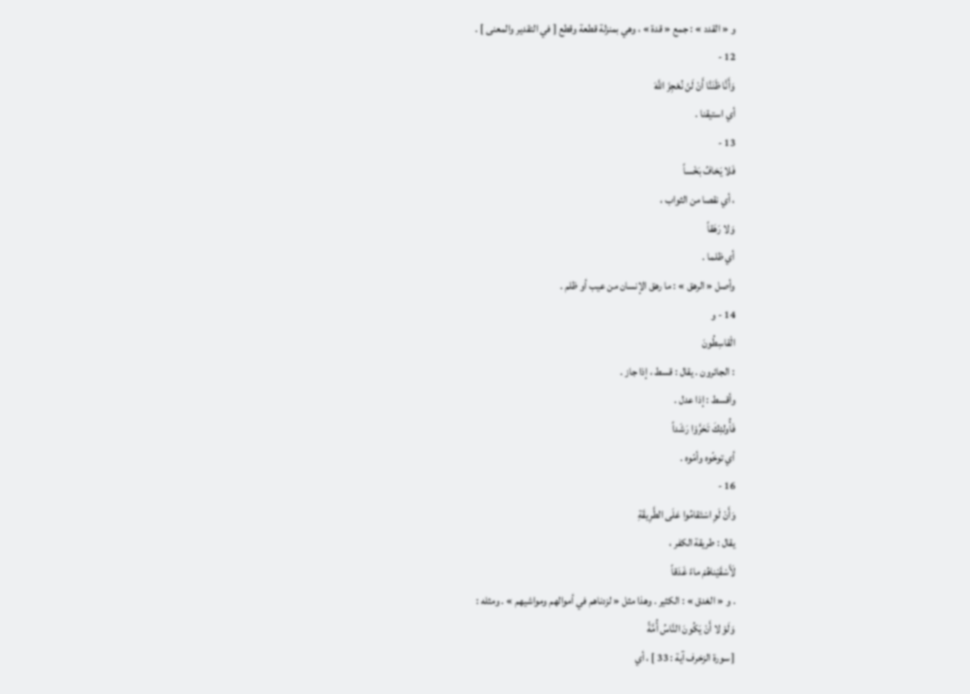و « القدد » : جمع « قدة » ، وهي بمنزلة قطعة وقطع [ في التقدير والمعنى ] .
12 -
وَأَنَّا ظَنَنَّا أَنْ لَنْ نُعْجِزَ اللَّهَ
أي استيقنا .
13 -
فَلا يَخافُ بَخْساً
، أي نقصا من الثواب ،
وَلا رَهَقاً
أي ظلما .
وأصل « الرهق » : ما رهق الإنسان من عيب أو ظلم .
14 - و
الْقاسِطُونَ
: الجائرون . يقال : قسط ، إذا جاز .
وأقسط : إذا عدل .
فَأُولئِكَ تَحَرَّوْا رَشَداً
أي توخّوه وأمّوه .
16 -
وَأَنْ لَوِ اسْتَقامُوا عَلَى الطَّرِيقَةِ
يقال : طريقة الكفر ،
لَأَسْقَيْناهُمْ ماءً غَدَقاً
. و « الغدق » : الكثير . وهذا مثل « لزدناهم في أموالهم ومواشيهم » . ومثله :
وَلَوْ لا أَنْ يَكُونَ النَّاسُ أُمَّةً
[ سورة الزخرف آية : 33 ] ، أي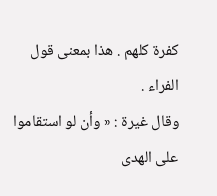كفرة كلهم . هذا بمعنى قول الفراء .
وقال غيرة : « وأن لو استقاموا على الهدى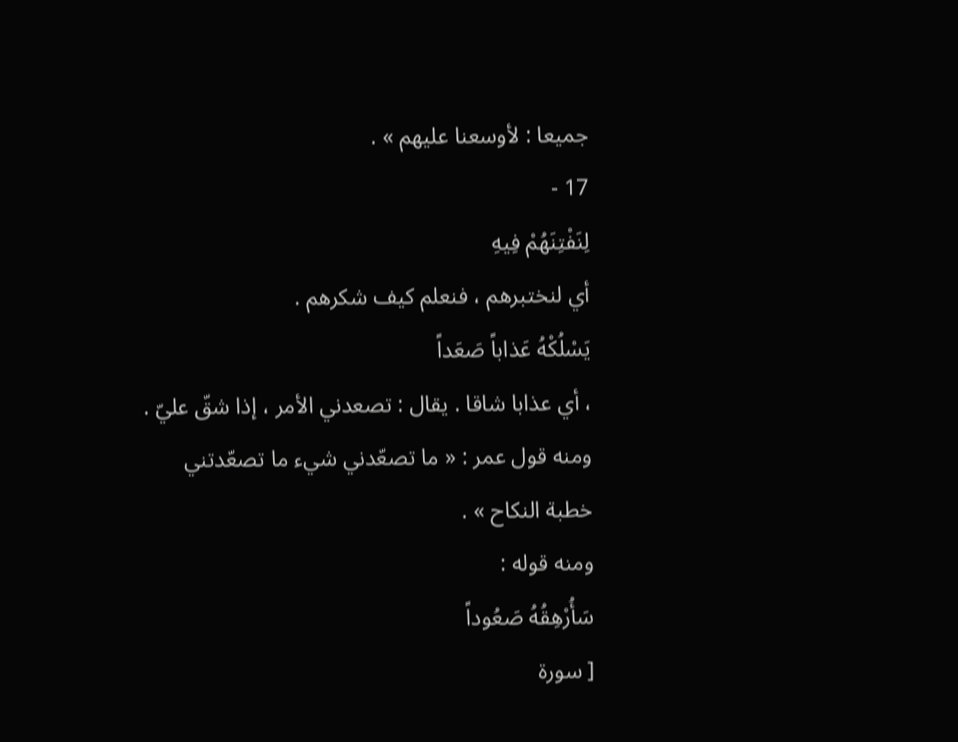جميعا : لأوسعنا عليهم » .
17 -
لِنَفْتِنَهُمْ فِيهِ
أي لنختبرهم ، فنعلم كيف شكرهم .
يَسْلُكْهُ عَذاباً صَعَداً
، أي عذابا شاقا . يقال : تصعدني الأمر ، إذا شقّ عليّ .
ومنه قول عمر : « ما تصعّدني شيء ما تصعّدتني خطبة النكاح » .
ومنه قوله :
سَأُرْهِقُهُ صَعُوداً
[ سورة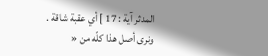المدثر آية : 17 ] أي عقبة شاقة .
ونرى أصل هذا كلّه من «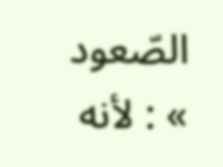الصّعود » : لأنه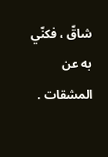شاقّ ، فكنّي به عن المشقات .